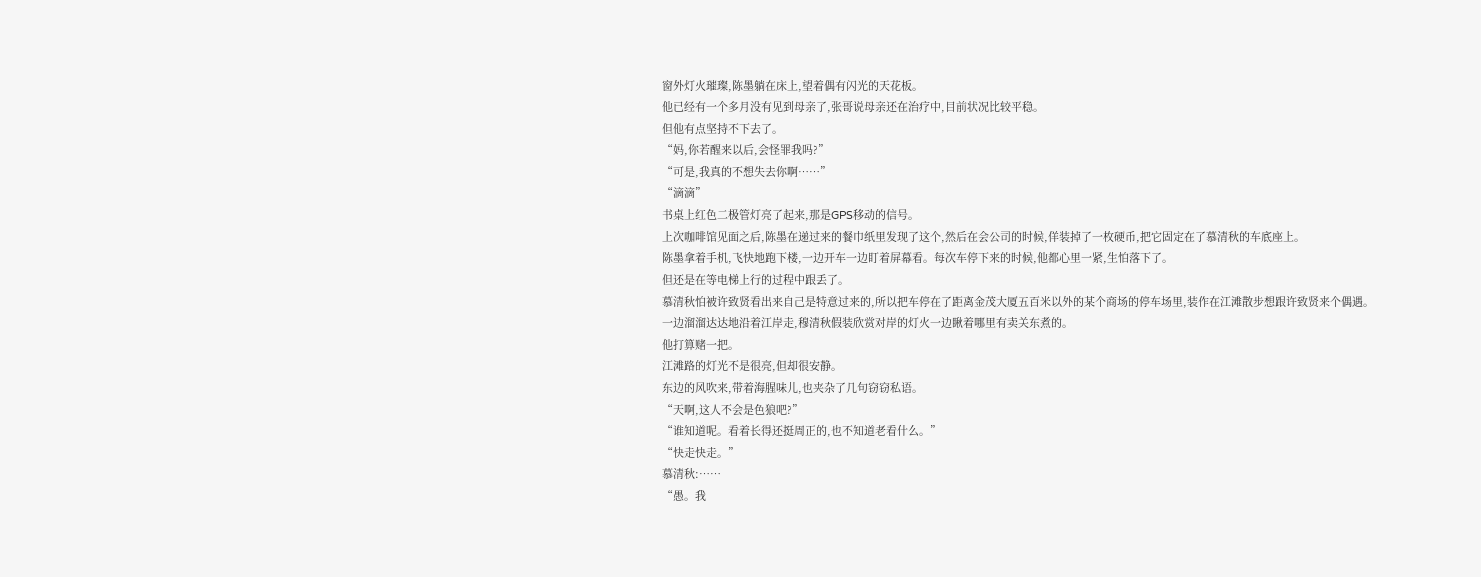窗外灯火璀璨,陈墨躺在床上,望着偶有闪光的天花板。
他已经有一个多月没有见到母亲了,张哥说母亲还在治疗中,目前状况比较平稳。
但他有点坚持不下去了。
“妈,你若醒来以后,会怪罪我吗?”
“可是,我真的不想失去你啊……”
“滴滴”
书桌上红色二极管灯亮了起来,那是GPS移动的信号。
上次咖啡馆见面之后,陈墨在递过来的餐巾纸里发现了这个,然后在会公司的时候,佯装掉了一枚硬币,把它固定在了慕清秋的车底座上。
陈墨拿着手机,飞快地跑下楼,一边开车一边盯着屏幕看。每次车停下来的时候,他都心里一紧,生怕落下了。
但还是在等电梯上行的过程中跟丢了。
慕清秋怕被许致贤看出来自己是特意过来的,所以把车停在了距离金茂大厦五百米以外的某个商场的停车场里,装作在江滩散步想跟许致贤来个偶遇。
一边溜溜达达地沿着江岸走,穆清秋假装欣赏对岸的灯火一边瞅着哪里有卖关东煮的。
他打算赌一把。
江滩路的灯光不是很亮,但却很安静。
东边的风吹来,带着海腥味儿,也夹杂了几句窃窃私语。
“天啊,这人不会是色狼吧?”
“谁知道呢。看着长得还挺周正的,也不知道老看什么。”
“快走快走。”
慕清秋:……
“愚。我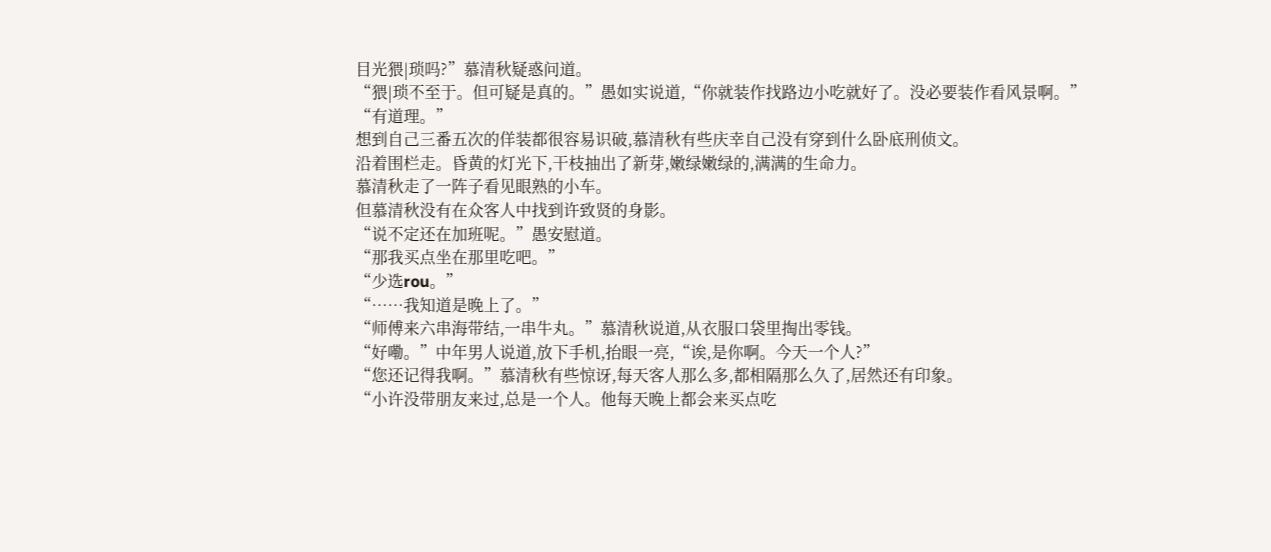目光猥|琐吗?”慕清秋疑惑问道。
“猥|琐不至于。但可疑是真的。”愚如实说道,“你就装作找路边小吃就好了。没必要装作看风景啊。”
“有道理。”
想到自己三番五次的佯装都很容易识破,慕清秋有些庆幸自己没有穿到什么卧底刑侦文。
沿着围栏走。昏黄的灯光下,干枝抽出了新芽,嫩绿嫩绿的,满满的生命力。
慕清秋走了一阵子看见眼熟的小车。
但慕清秋没有在众客人中找到许致贤的身影。
“说不定还在加班呢。”愚安慰道。
“那我买点坐在那里吃吧。”
“少选rou。”
“……我知道是晚上了。”
“师傅来六串海带结,一串牛丸。”慕清秋说道,从衣服口袋里掏出零钱。
“好嘞。”中年男人说道,放下手机,抬眼一亮,“诶,是你啊。今天一个人?”
“您还记得我啊。”慕清秋有些惊讶,每天客人那么多,都相隔那么久了,居然还有印象。
“小许没带朋友来过,总是一个人。他每天晚上都会来买点吃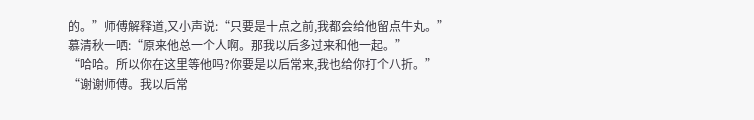的。”师傅解释道,又小声说:“只要是十点之前,我都会给他留点牛丸。”
慕清秋一哂:“原来他总一个人啊。那我以后多过来和他一起。”
“哈哈。所以你在这里等他吗?你要是以后常来,我也给你打个八折。”
“谢谢师傅。我以后常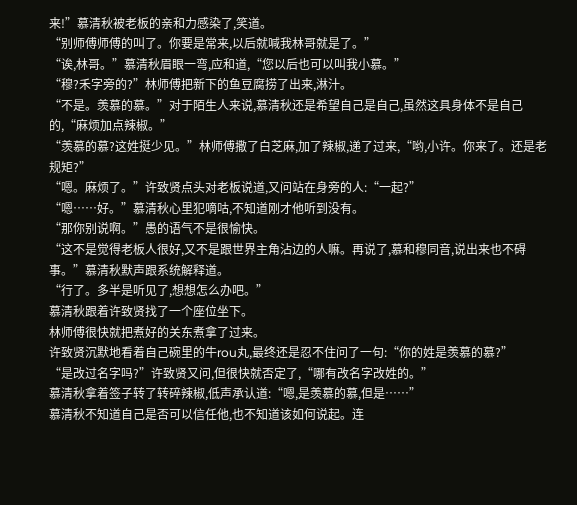来!”慕清秋被老板的亲和力感染了,笑道。
“别师傅师傅的叫了。你要是常来,以后就喊我林哥就是了。”
“诶,林哥。”慕清秋眉眼一弯,应和道,“您以后也可以叫我小慕。”
“穆?禾字旁的?”林师傅把新下的鱼豆腐捞了出来,淋汁。
“不是。羡慕的慕。”对于陌生人来说,慕清秋还是希望自己是自己,虽然这具身体不是自己的,“麻烦加点辣椒。”
“羡慕的慕?这姓挺少见。”林师傅撒了白芝麻,加了辣椒,递了过来,“哟,小许。你来了。还是老规矩?”
“嗯。麻烦了。”许致贤点头对老板说道,又问站在身旁的人:“一起?”
“嗯……好。”慕清秋心里犯嘀咕,不知道刚才他听到没有。
“那你别说啊。”愚的语气不是很愉快。
“这不是觉得老板人很好,又不是跟世界主角沾边的人嘛。再说了,慕和穆同音,说出来也不碍事。”慕清秋默声跟系统解释道。
“行了。多半是听见了,想想怎么办吧。”
慕清秋跟着许致贤找了一个座位坐下。
林师傅很快就把煮好的关东煮拿了过来。
许致贤沉默地看着自己碗里的牛rou丸,最终还是忍不住问了一句:“你的姓是羡慕的慕?”
“是改过名字吗?”许致贤又问,但很快就否定了,“哪有改名字改姓的。”
慕清秋拿着签子转了转碎辣椒,低声承认道:“嗯,是羡慕的慕,但是……”
慕清秋不知道自己是否可以信任他,也不知道该如何说起。连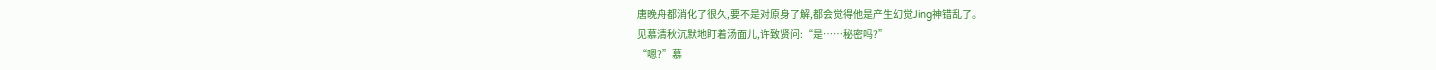唐晚舟都消化了很久,要不是对原身了解,都会觉得他是产生幻觉Jing神错乱了。
见慕清秋沉默地盯着汤面儿,许致贤问:“是……秘密吗?”
“嗯?”慕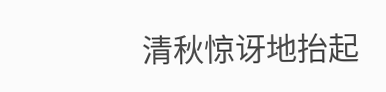清秋惊讶地抬起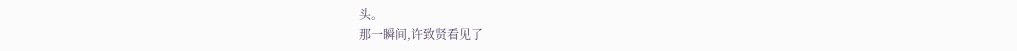头。
那一瞬间,许致贤看见了